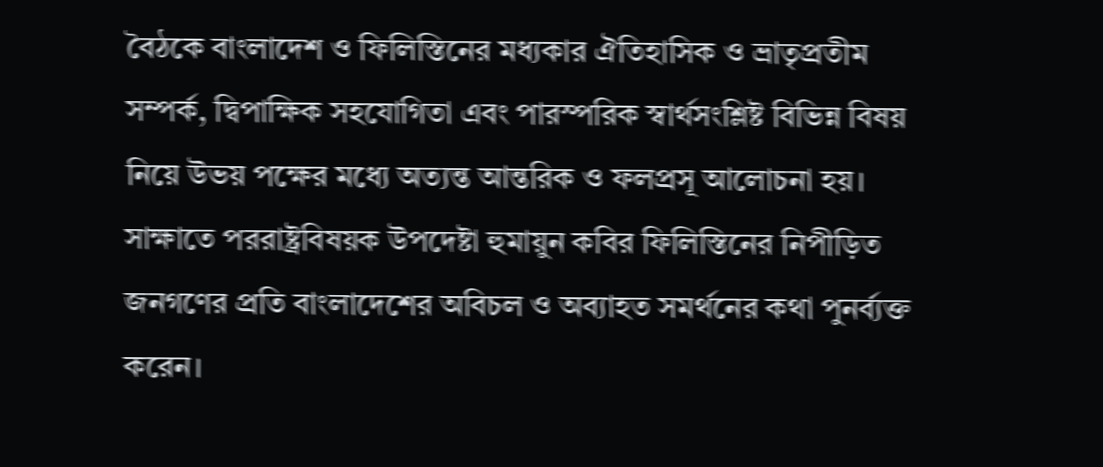বৈঠকে বাংলাদেশ ও ফিলিস্তিনের মধ্যকার ঐতিহাসিক ও ভ্রাতৃপ্রতীম সম্পর্ক, দ্বিপাক্ষিক সহযোগিতা এবং পারস্পরিক স্বার্থসংশ্লিষ্ট বিভিন্ন বিষয় নিয়ে উভয় পক্ষের মধ্যে অত্যন্ত আন্তরিক ও ফলপ্রসূ আলোচনা হয়।
সাক্ষাতে পররাষ্ট্রবিষয়ক উপদেষ্টা হুমায়ুন কবির ফিলিস্তিনের নিপীড়িত জনগণের প্রতি বাংলাদেশের অবিচল ও অব্যাহত সমর্থনের কথা পুনর্ব্যক্ত করেন।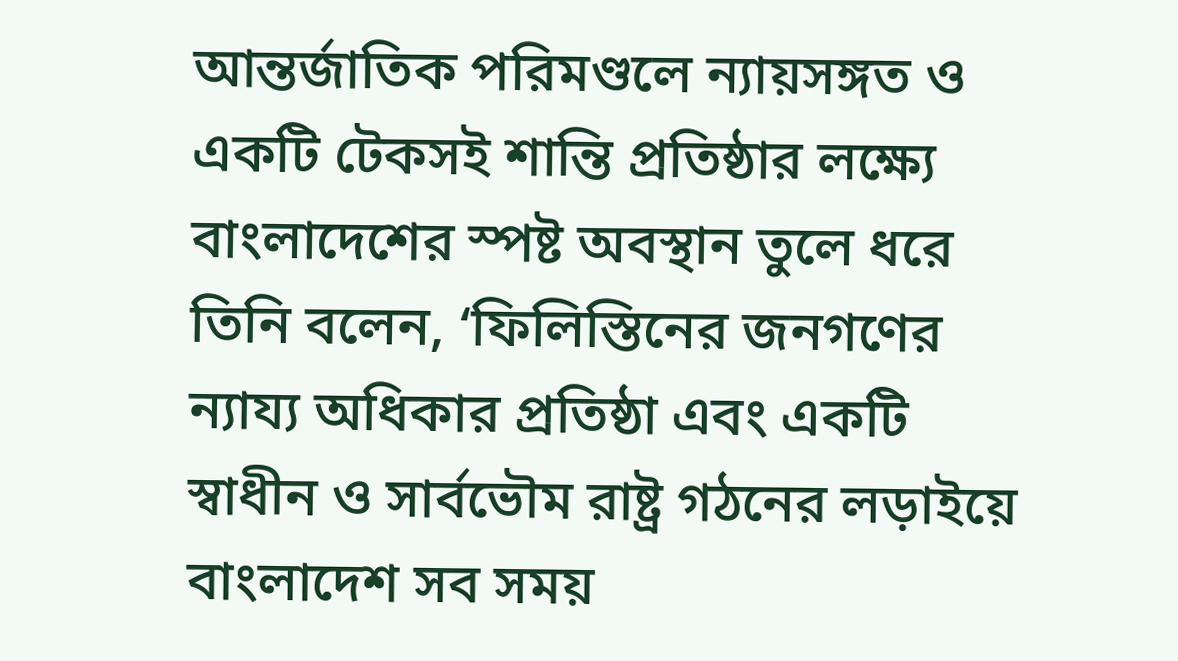আন্তর্জাতিক পরিমণ্ডলে ন্যায়সঙ্গত ও একটি টেকসই শান্তি প্রতিষ্ঠার লক্ষ্যে বাংলাদেশের স্পষ্ট অবস্থান তুলে ধরে তিনি বলেন, ‘ফিলিস্তিনের জনগণের ন্যায্য অধিকার প্রতিষ্ঠা এবং একটি স্বাধীন ও সার্বভৌম রাষ্ট্র গঠনের লড়াইয়ে বাংলাদেশ সব সময়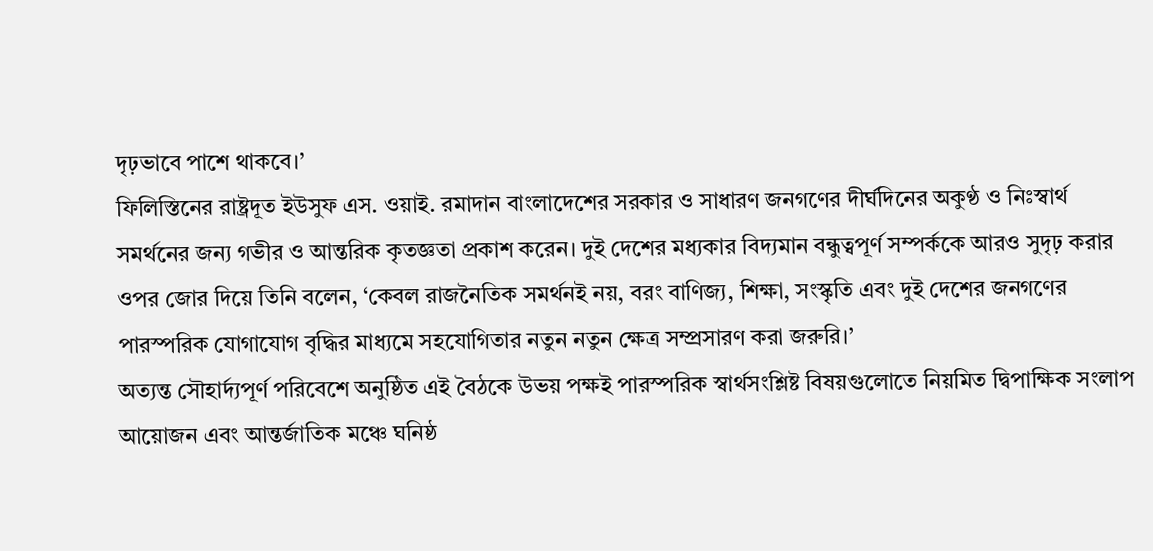দৃঢ়ভাবে পাশে থাকবে।’
ফিলিস্তিনের রাষ্ট্রদূত ইউসুফ এস. ওয়াই. রমাদান বাংলাদেশের সরকার ও সাধারণ জনগণের দীর্ঘদিনের অকুণ্ঠ ও নিঃস্বার্থ সমর্থনের জন্য গভীর ও আন্তরিক কৃতজ্ঞতা প্রকাশ করেন। দুই দেশের মধ্যকার বিদ্যমান বন্ধুত্বপূর্ণ সম্পর্ককে আরও সুদৃঢ় করার ওপর জোর দিয়ে তিনি বলেন, ‘কেবল রাজনৈতিক সমর্থনই নয়, বরং বাণিজ্য, শিক্ষা, সংস্কৃতি এবং দুই দেশের জনগণের পারস্পরিক যোগাযোগ বৃদ্ধির মাধ্যমে সহযোগিতার নতুন নতুন ক্ষেত্র সম্প্রসারণ করা জরুরি।’
অত্যন্ত সৌহার্দ্যপূর্ণ পরিবেশে অনুষ্ঠিত এই বৈঠকে উভয় পক্ষই পারস্পরিক স্বার্থসংশ্লিষ্ট বিষয়গুলোতে নিয়মিত দ্বিপাক্ষিক সংলাপ আয়োজন এবং আন্তর্জাতিক মঞ্চে ঘনিষ্ঠ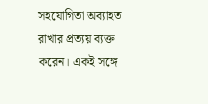সহযোগিতা অব্যাহত রাখার প্রত্যয় ব্যক্ত করেন। একই সঙ্গে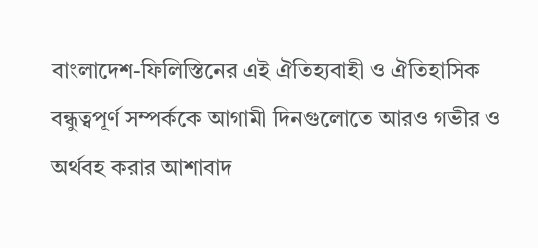বাংলাদেশ-ফিলিস্তিনের এই ঐতিহ্যবাহী ও ঐতিহাসিক বন্ধুত্বপূর্ণ সম্পর্ককে আগামী দিনগুলোতে আরও গভীর ও অর্থবহ করার আশাবাদ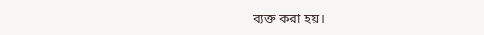ব্যক্ত করা হয়।